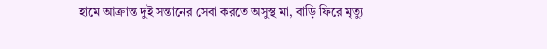হামে আক্রান্ত দুই সন্তানের সেবা করতে অসুস্থ মা, বাড়ি ফিরে মৃত্যু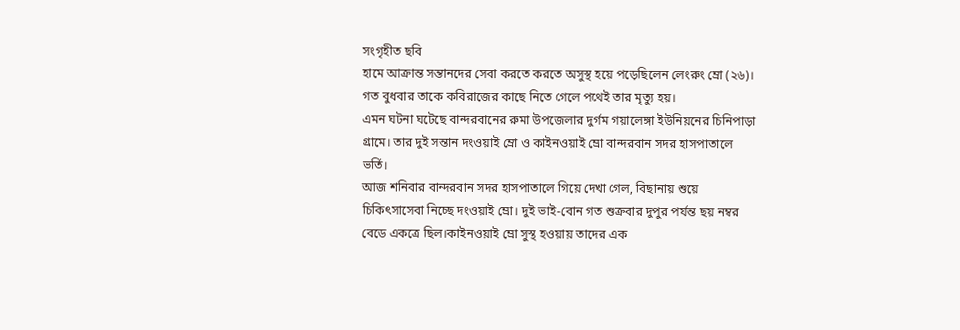সংগৃহীত ছবি
হামে আক্রান্ত সন্তানদের সেবা করতে করতে অসুস্থ হয়ে পড়েছিলেন লেংরুং ম্রো (২৬)। গত বুধবার তাকে কবিরাজের কাছে নিতে গেলে পথেই তার মৃত্যু হয়।
এমন ঘটনা ঘটেছে বান্দরবানের রুমা উপজেলার দুর্গম গয়ালেঙ্গা ইউনিয়নের চিনিপাড়া গ্রামে। তার দুই সন্তান দংওয়াই ম্রো ও কাইনওয়াই ম্রো বান্দরবান সদর হাসপাতালে ভর্তি।
আজ শনিবার বান্দরবান সদর হাসপাতালে গিয়ে দেখা গেল, বিছানায় শুয়ে চিকিৎসাসেবা নিচ্ছে দংওয়াই ম্রো। দুই ভাই-বোন গত শুক্রবার দুপুর পর্যন্ত ছয় নম্বর বেডে একত্রে ছিল।কাইনওয়াই ম্রো সুস্থ হওয়ায় তাদের এক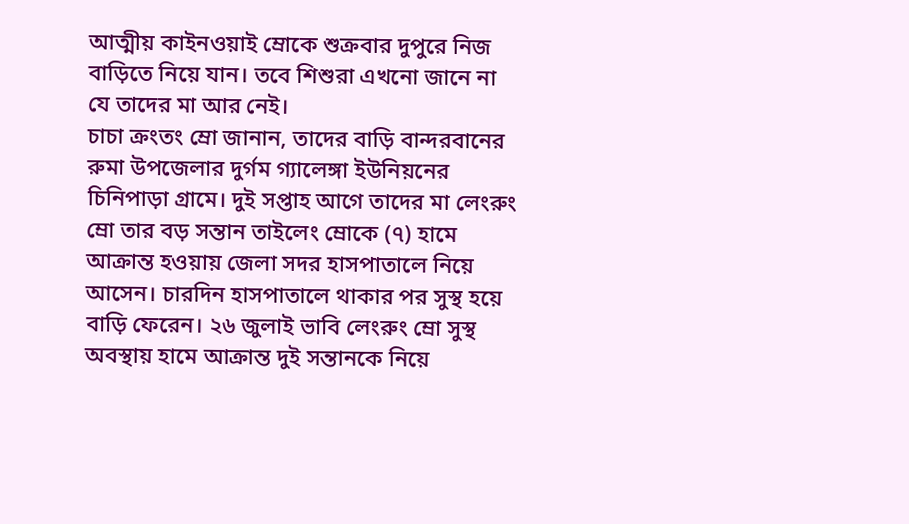আত্মীয় কাইনওয়াই ম্রোকে শুক্রবার দুপুরে নিজ বাড়িতে নিয়ে যান। তবে শিশুরা এখনো জানে না যে তাদের মা আর নেই।
চাচা ক্রংতং ম্রো জানান, তাদের বাড়ি বান্দরবানের রুমা উপজেলার দুর্গম গ্যালেঙ্গা ইউনিয়নের চিনিপাড়া গ্রামে। দুই সপ্তাহ আগে তাদের মা লেংরুং ম্রো তার বড় সন্তান তাইলেং ম্রোকে (৭) হামে আক্রান্ত হওয়ায় জেলা সদর হাসপাতালে নিয়ে আসেন। চারদিন হাসপাতালে থাকার পর সুস্থ হয়ে বাড়ি ফেরেন। ২৬ জুলাই ভাবি লেংরুং ম্রো সুস্থ অবস্থায় হামে আক্রান্ত দুই সন্তানকে নিয়ে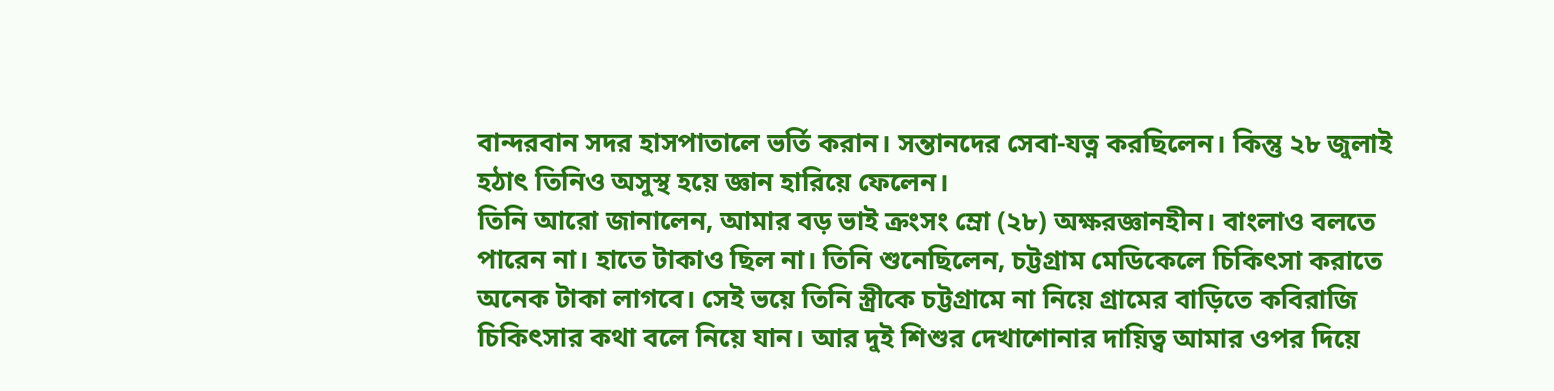বান্দরবান সদর হাসপাতালে ভর্তি করান। সন্তানদের সেবা-যত্ন করছিলেন। কিন্তু ২৮ জুলাই হঠাৎ তিনিও অসুস্থ হয়ে জ্ঞান হারিয়ে ফেলেন।
তিনি আরো জানালেন, আমার বড় ভাই ক্রংসং ম্রো (২৮) অক্ষরজ্ঞানহীন। বাংলাও বলতে পারেন না। হাতে টাকাও ছিল না। তিনি শুনেছিলেন, চট্টগ্রাম মেডিকেলে চিকিৎসা করাতে অনেক টাকা লাগবে। সেই ভয়ে তিনি স্ত্রীকে চট্টগ্রামে না নিয়ে গ্রামের বাড়িতে কবিরাজি চিকিৎসার কথা বলে নিয়ে যান। আর দুই শিশুর দেখাশোনার দায়িত্ব আমার ওপর দিয়ে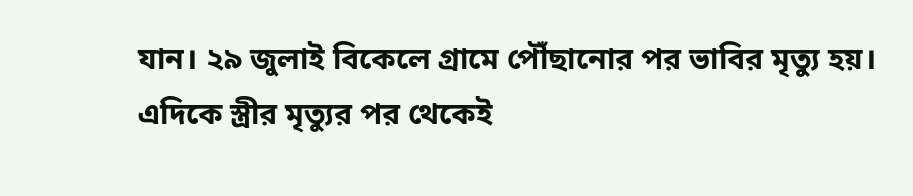যান। ২৯ জুলাই বিকেলে গ্রামে পৌঁছানোর পর ভাবির মৃত্যু হয়।
এদিকে স্ত্রীর মৃত্যুর পর থেকেই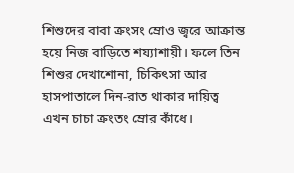শিশুদের বাবা ক্রংসং ম্রোও জ্বরে আক্রান্ত হয়ে নিজ বাড়িতে শয্যাশায়ী। ফলে তিন শিশুর দেখাশোনা, চিকিৎসা আর হাসপাতালে দিন-রাত থাকার দায়িত্ব এখন চাচা ক্রংতং ম্রোর কাঁধে।